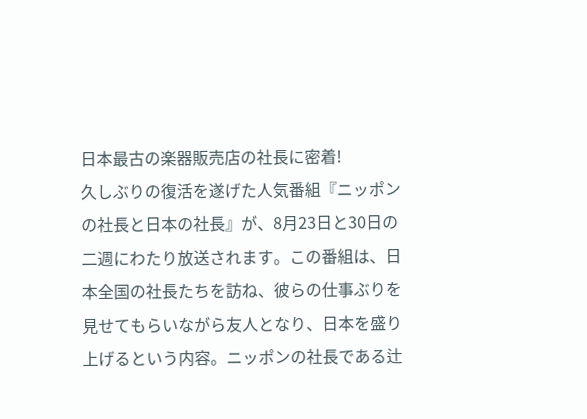日本最古の楽器販売店の社長に密着!
久しぶりの復活を遂げた人気番組『ニッポンの社長と日本の社長』が、8月23日と30日の二週にわたり放送されます。この番組は、日本全国の社長たちを訪ね、彼らの仕事ぶりを見せてもらいながら友人となり、日本を盛り上げるという内容。ニッポンの社長である辻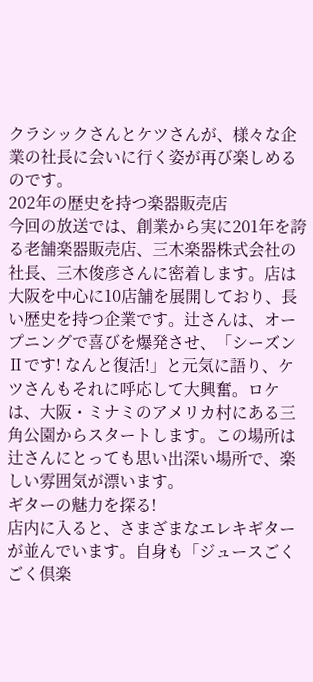クラシックさんとケツさんが、様々な企業の社長に会いに行く姿が再び楽しめるのです。
202年の歴史を持つ楽器販売店
今回の放送では、創業から実に201年を誇る老舗楽器販売店、三木楽器株式会社の社長、三木俊彦さんに密着します。店は大阪を中心に10店舗を展開しており、長い歴史を持つ企業です。辻さんは、オープニングで喜びを爆発させ、「シーズンⅡです! なんと復活!」と元気に語り、ケツさんもそれに呼応して大興奮。ロケは、大阪・ミナミのアメリカ村にある三角公園からスタートします。この場所は辻さんにとっても思い出深い場所で、楽しい雰囲気が漂います。
ギターの魅力を探る!
店内に入ると、さまざまなエレキギターが並んでいます。自身も「ジュースごくごく倶楽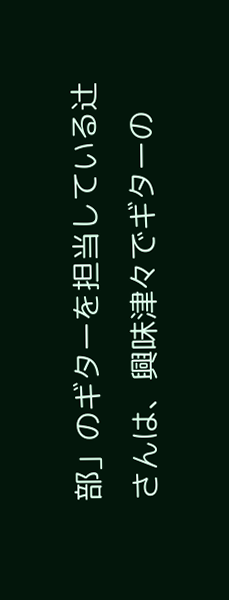部」のギターを担当している辻さんは、興味津々でギターの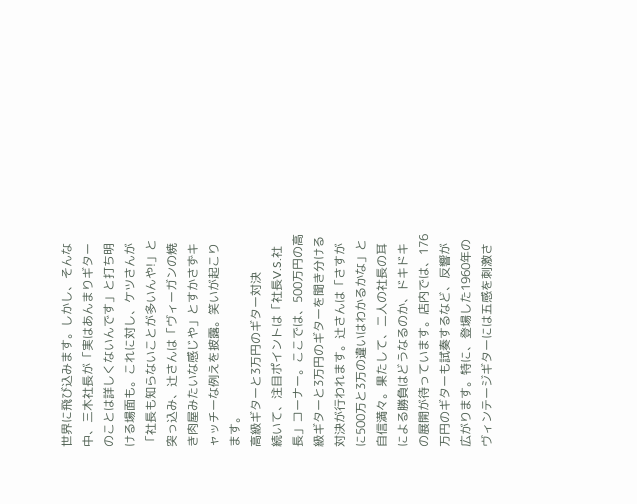世界に飛び込みます。しかし、そんな中、三木社長が「実はあんまりギターのことは詳しくないんです」と打ち明ける場面も。これに対し、ケツさんが「社長も知らないことが多いんや!」と突っ込み、辻さんは「ヴィーガンの焼き肉屋みたいな感じや」とすかさずキャッチーな例えを披露。笑いが起こります。
高級ギターと3万円のギター対決
続いて、注目ポイントは「社長V.S.社長」コーナー。ここでは、500万円の高級ギターと3万円のギターを聞き分ける対決が行われます。辻さんは「さすがに500万と3万の違いはわかるかな」と自信満々。果たして、二人の社長の耳による勝負はどうなるのか、ドキドキの展開が待っています。店内では、176万円のギターも試奏するなど、反響が広がります。特に、登場した1960年のヴィンテージギターには五感を刺激さ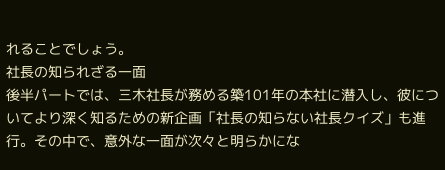れることでしょう。
社長の知られざる一面
後半パートでは、三木社長が務める築101年の本社に潜入し、彼についてより深く知るための新企画「社長の知らない社長クイズ」も進行。その中で、意外な一面が次々と明らかにな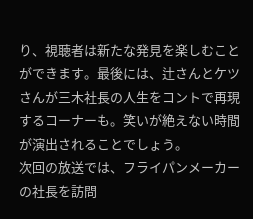り、視聴者は新たな発見を楽しむことができます。最後には、辻さんとケツさんが三木社長の人生をコントで再現するコーナーも。笑いが絶えない時間が演出されることでしょう。
次回の放送では、フライパンメーカーの社長を訪問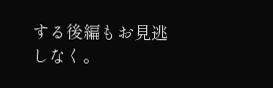する後編もお見逃しなく。